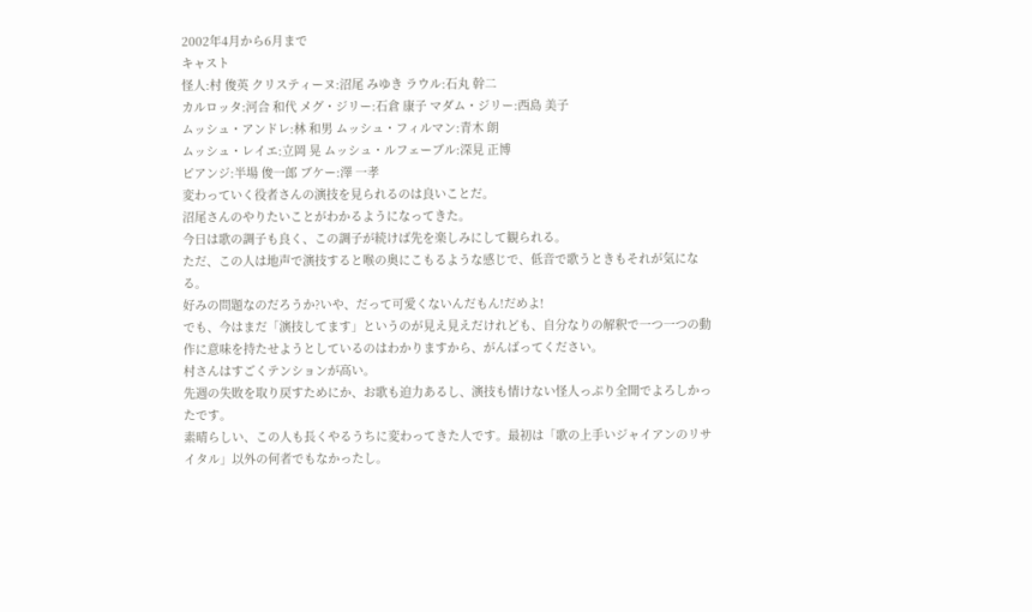2002年4月から6月まで
キャスト
怪人:村 俊英 クリスティーヌ:沼尾 みゆき ラウル:石丸 幹二
カルロッタ:河合 和代 メグ・ジリー:石倉 康子 マダム・ジリー:西島 美子
ムッシュ・アンドレ:林 和男 ムッシュ・フィルマン:青木 朗
ムッシュ・レイエ:立岡 晃 ムッシュ・ルフェーブル:深見 正博
ピアンジ:半場 俊一郎 ブケー:澤 一孝
変わっていく役者さんの演技を見られるのは良いことだ。
沼尾さんのやりたいことがわかるようになってきた。
今日は歌の調子も良く、この調子が続けば先を楽しみにして観られる。
ただ、この人は地声で演技すると喉の奥にこもるような感じで、低音で歌うときもそれが気になる。
好みの問題なのだろうか?いや、だって可愛くないんだもん!だめよ!
でも、今はまだ「演技してます」というのが見え見えだけれども、自分なりの解釈で一つ一つの動作に意味を持たせようとしているのはわかりますから、がんばってください。
村さんはすごくテンションが高い。
先週の失敗を取り戻すためにか、お歌も迫力あるし、演技も情けない怪人っぷり全開でよろしかったです。
素晴らしい、この人も長くやるうちに変わってきた人です。最初は「歌の上手いジャイアンのリサイタル」以外の何者でもなかったし。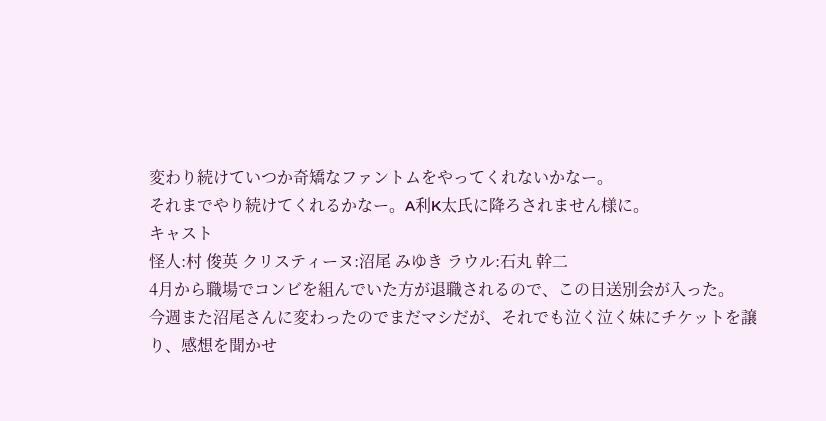変わり続けていつか奇矯なファントムをやってくれないかなー。
それまでやり続けてくれるかなー。A利K太氏に降ろされません様に。
キャスト
怪人:村 俊英 クリスティーヌ:沼尾 みゆき ラウル:石丸 幹二
4月から職場でコンビを組んでいた方が退職されるので、この日送別会が入った。
今週また沼尾さんに変わったのでまだマシだが、それでも泣く泣く妹にチケットを譲り、感想を聞かせ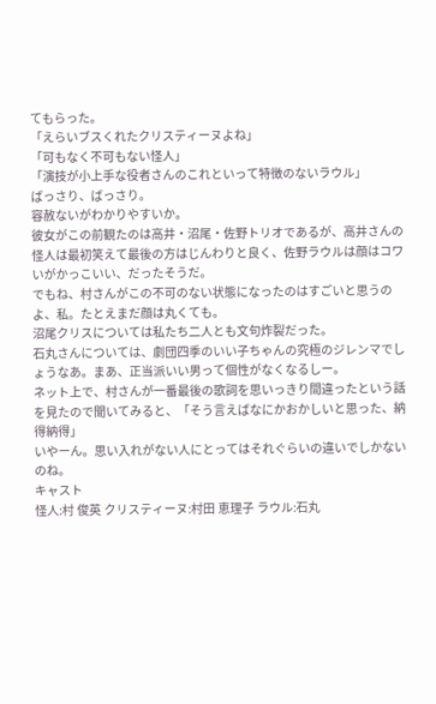てもらった。
「えらいブスくれたクリスティーヌよね」
「可もなく不可もない怪人」
「演技が小上手な役者さんのこれといって特徴のないラウル」
ばっさり、ばっさり。
容赦ないがわかりやすいか。
彼女がこの前観たのは高井・沼尾・佐野トリオであるが、高井さんの怪人は最初笑えて最後の方はじんわりと良く、佐野ラウルは顔はコワいがかっこいい、だったそうだ。
でもね、村さんがこの不可のない状態になったのはすごいと思うのよ、私。たとえまだ顔は丸くても。
沼尾クリスについては私たち二人とも文句炸裂だった。
石丸さんについては、劇団四季のいい子ちゃんの究極のジレンマでしょうなあ。まあ、正当派いい男って個性がなくなるしー。
ネット上で、村さんが一番最後の歌詞を思いっきり間違ったという話を見たので聞いてみると、「そう言えばなにかおかしいと思った、納得納得」
いやーん。思い入れがない人にとってはそれぐらいの違いでしかないのね。
キャスト
怪人:村 俊英 クリスティーヌ:村田 恵理子 ラウル:石丸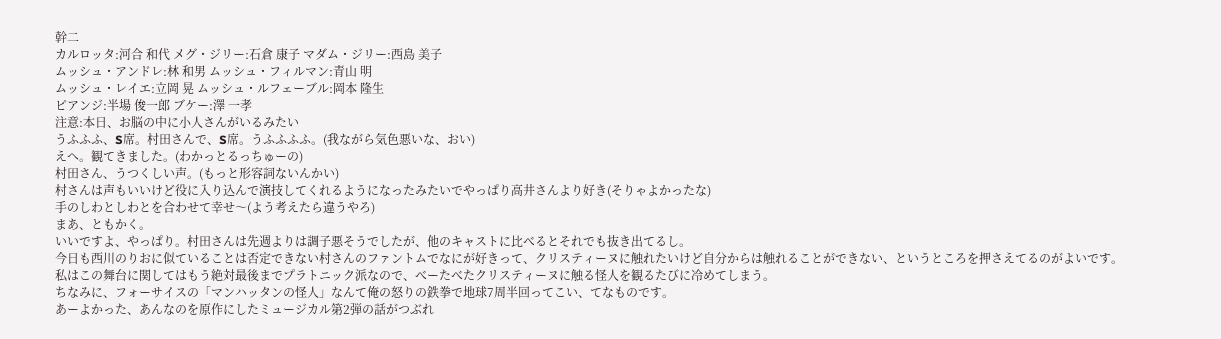幹二
カルロッタ:河合 和代 メグ・ジリー:石倉 康子 マダム・ジリー:西島 美子
ムッシュ・アンドレ:林 和男 ムッシュ・フィルマン:青山 明
ムッシュ・レイエ:立岡 晃 ムッシュ・ルフェーブル:岡本 隆生
ピアンジ:半場 俊一郎 ブケー:澤 一孝
注意:本日、お脳の中に小人さんがいるみたい
うふふふ、S席。村田さんで、S席。うふふふふ。(我ながら気色悪いな、おい)
えへ。観てきました。(わかっとるっちゅーの)
村田さん、うつくしい声。(もっと形容詞ないんかい)
村さんは声もいいけど役に入り込んで演技してくれるようになったみたいでやっぱり高井さんより好き(そりゃよかったな)
手のしわとしわとを合わせて幸せ〜(よう考えたら違うやろ)
まあ、ともかく。
いいですよ、やっぱり。村田さんは先週よりは調子悪そうでしたが、他のキャストに比べるとそれでも抜き出てるし。
今日も西川のりおに似ていることは否定できない村さんのファントムでなにが好きって、クリスティーヌに触れたいけど自分からは触れることができない、というところを押さえてるのがよいです。
私はこの舞台に関してはもう絶対最後までプラトニック派なので、べーたべたクリスティーヌに触る怪人を観るたびに冷めてしまう。
ちなみに、フォーサイスの「マンハッタンの怪人」なんて俺の怒りの鉄拳で地球7周半回ってこい、てなものです。
あーよかった、あんなのを原作にしたミュージカル第2弾の話がつぶれ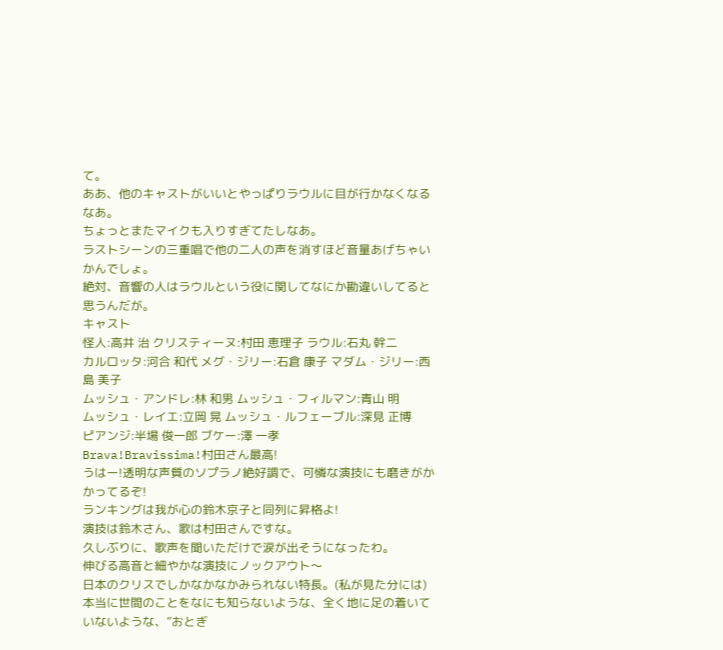て。
ああ、他のキャストがいいとやっぱりラウルに目が行かなくなるなあ。
ちょっとまたマイクも入りすぎてたしなあ。
ラストシーンの三重唱で他の二人の声を消すほど音量あげちゃいかんでしょ。
絶対、音響の人はラウルという役に関してなにか勘違いしてると思うんだが。
キャスト
怪人:高井 治 クリスティーヌ:村田 恵理子 ラウル:石丸 幹二
カルロッタ:河合 和代 メグ・ジリー:石倉 康子 マダム・ジリー:西島 美子
ムッシュ・アンドレ:林 和男 ムッシュ・フィルマン:青山 明
ムッシュ・レイエ:立岡 晃 ムッシュ・ルフェーブル:深見 正博
ピアンジ:半場 俊一郎 ブケー:澤 一孝
Brava!Bravissima!村田さん最高!
うはー!透明な声質のソプラノ絶好調で、可憐な演技にも磨きがかかってるぞ!
ランキングは我が心の鈴木京子と同列に昇格よ!
演技は鈴木さん、歌は村田さんですな。
久しぶりに、歌声を聞いただけで涙が出そうになったわ。
伸びる高音と細やかな演技にノックアウト〜
日本のクリスでしかなかなかみられない特長。(私が見た分には)
本当に世間のことをなにも知らないような、全く地に足の着いていないような、”おとぎ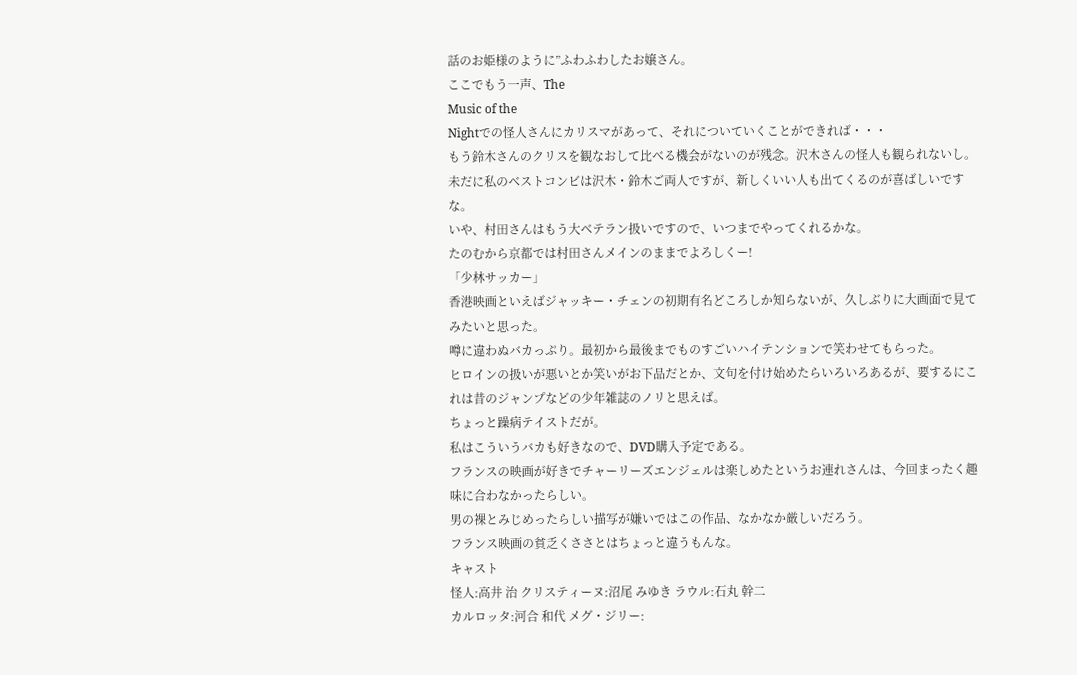話のお姫様のように”ふわふわしたお嬢さん。
ここでもう一声、The
Music of the
Nightでの怪人さんにカリスマがあって、それについていくことができれば・・・
もう鈴木さんのクリスを観なおして比べる機会がないのが残念。沢木さんの怪人も観られないし。
未だに私のベストコンビは沢木・鈴木ご両人ですが、新しくいい人も出てくるのが喜ばしいですな。
いや、村田さんはもう大ベテラン扱いですので、いつまでやってくれるかな。
たのむから京都では村田さんメインのままでよろしくー!
「少林サッカー」
香港映画といえばジャッキー・チェンの初期有名どころしか知らないが、久しぶりに大画面で見てみたいと思った。
噂に違わぬバカっぷり。最初から最後までものすごいハイテンションで笑わせてもらった。
ヒロインの扱いが悪いとか笑いがお下品だとか、文句を付け始めたらいろいろあるが、要するにこれは昔のジャンプなどの少年雑誌のノリと思えば。
ちょっと躁病テイストだが。
私はこういうバカも好きなので、DVD購入予定である。
フランスの映画が好きでチャーリーズエンジェルは楽しめたというお連れさんは、今回まったく趣味に合わなかったらしい。
男の裸とみじめったらしい描写が嫌いではこの作品、なかなか厳しいだろう。
フランス映画の貧乏くささとはちょっと違うもんな。
キャスト
怪人:高井 治 クリスティーヌ:沼尾 みゆき ラウル:石丸 幹二
カルロッタ:河合 和代 メグ・ジリー: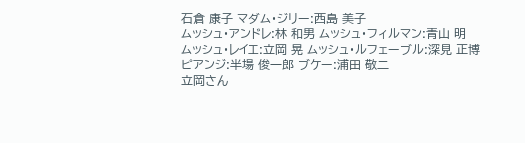石倉 康子 マダム・ジリー:西島 美子
ムッシュ・アンドレ:林 和男 ムッシュ・フィルマン:青山 明
ムッシュ・レイエ:立岡 晃 ムッシュ・ルフェーブル:深見 正博
ピアンジ:半場 俊一郎 ブケー:浦田 敬二
立岡さん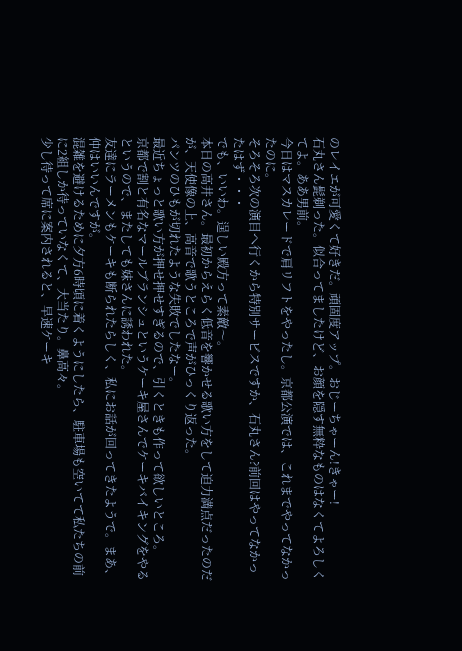のレイエが可愛くて好きだ。頑固度アップ。おじーちゃーん!きゃー!
石丸さん髭剃った。似合ってましたけど、お顔を隠す無粋なものはなくてよろしくてよ。ああ男前。
今日はマスカレードで肩リフトをやったし。京都公演では、これまでやってなかったのに。
そろそろ次の演目へ行くから特別サービスですか、石丸さん?前回はやってなかったはず・・・
でも、いいわ。逞しい殿方って素敵〜。
本日の高井さん。最初からえらく低音を響かせる歌い方をして迫力満点だったのだが、天使像の上、高音で歌うところで声がひっくり返った。
パンツのひもが切れたような失敗でしたなー。
最近ちょっと歌い方が押せ押せすぎるので、引くときも作って欲しいところ。
京都で割と有名なマールブランシュというケーキ屋さんでケーキバイキングをやるというので、またしても妹さんに誘われた。
友達にラーメンもケーキも断られたらしく、私にお話が回ってきたようで。まあ、仲はいいんですが。
混雑を避けるために夕方6時頃に着くようにしたら、駐車場も空いてて私たちの前に2組しか待っていなくて、大当たり。鼻高々。
少し待って席に案内されると、早速ケーキ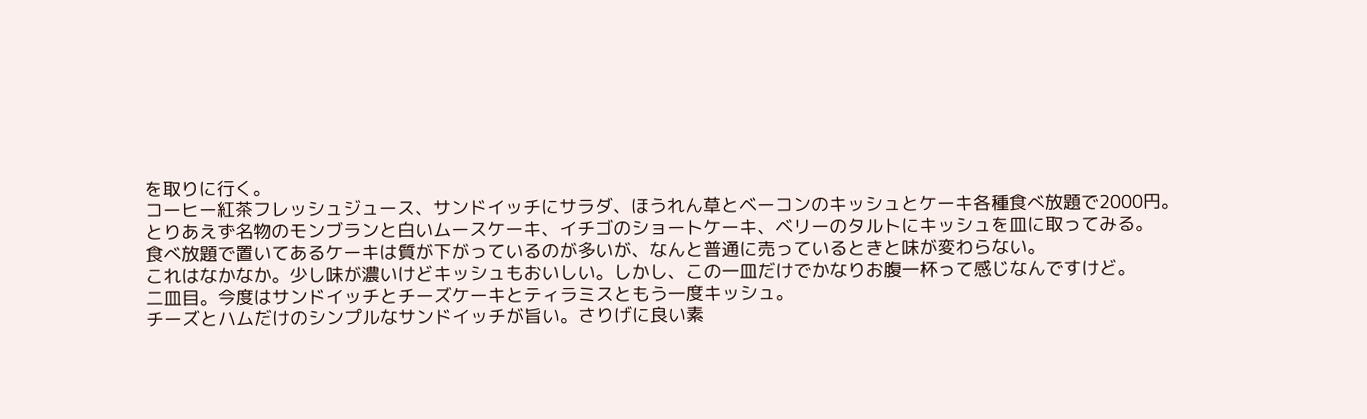を取りに行く。
コーヒー紅茶フレッシュジュース、サンドイッチにサラダ、ほうれん草とベーコンのキッシュとケーキ各種食べ放題で2000円。
とりあえず名物のモンブランと白いムースケーキ、イチゴのショートケーキ、ベリーのタルトにキッシュを皿に取ってみる。
食べ放題で置いてあるケーキは質が下がっているのが多いが、なんと普通に売っているときと味が変わらない。
これはなかなか。少し味が濃いけどキッシュもおいしい。しかし、この一皿だけでかなりお腹一杯って感じなんですけど。
二皿目。今度はサンドイッチとチーズケーキとティラミスともう一度キッシュ。
チーズとハムだけのシンプルなサンドイッチが旨い。さりげに良い素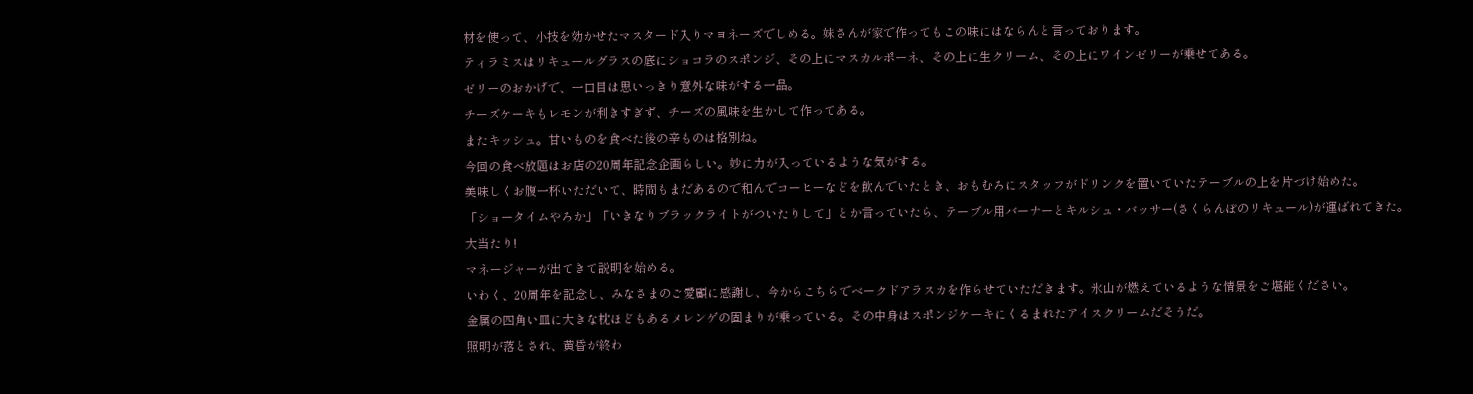材を使って、小技を効かせたマスタード入りマヨネーズでしめる。妹さんが家で作ってもこの味にはならんと言っております。
ティラミスはリキュールグラスの底にショコラのスポンジ、その上にマスカルポーネ、その上に生クリーム、その上にワインゼリーが乗せてある。
ゼリーのおかげで、一口目は思いっきり意外な味がする一品。
チーズケーキもレモンが利きすぎず、チーズの風味を生かして作ってある。
またキッシュ。甘いものを食べた後の辛ものは格別ね。
今回の食べ放題はお店の20周年記念企画らしい。妙に力が入っているような気がする。
美味しくお腹一杯いただいて、時間もまだあるので和んでコーヒーなどを飲んでいたとき、おもむろにスタッフがドリンクを置いていたテーブルの上を片づけ始めた。
「ショータイムやろか」「いきなりブラックライトがついたりして」とか言っていたら、テーブル用バーナーとキルシュ・バッサー(さくらんぼのリキュール)が運ばれてきた。
大当たり!
マネージャーが出てきて説明を始める。
いわく、20周年を記念し、みなさまのご愛顧に感謝し、今からこちらでベークドアラスカを作らせていただきます。氷山が燃えているような情景をご堪能ください。
金属の四角い皿に大きな枕ほどもあるメレンゲの固まりが乗っている。その中身はスポンジケーキにくるまれたアイスクリームだそうだ。
照明が落とされ、黄昏が終わ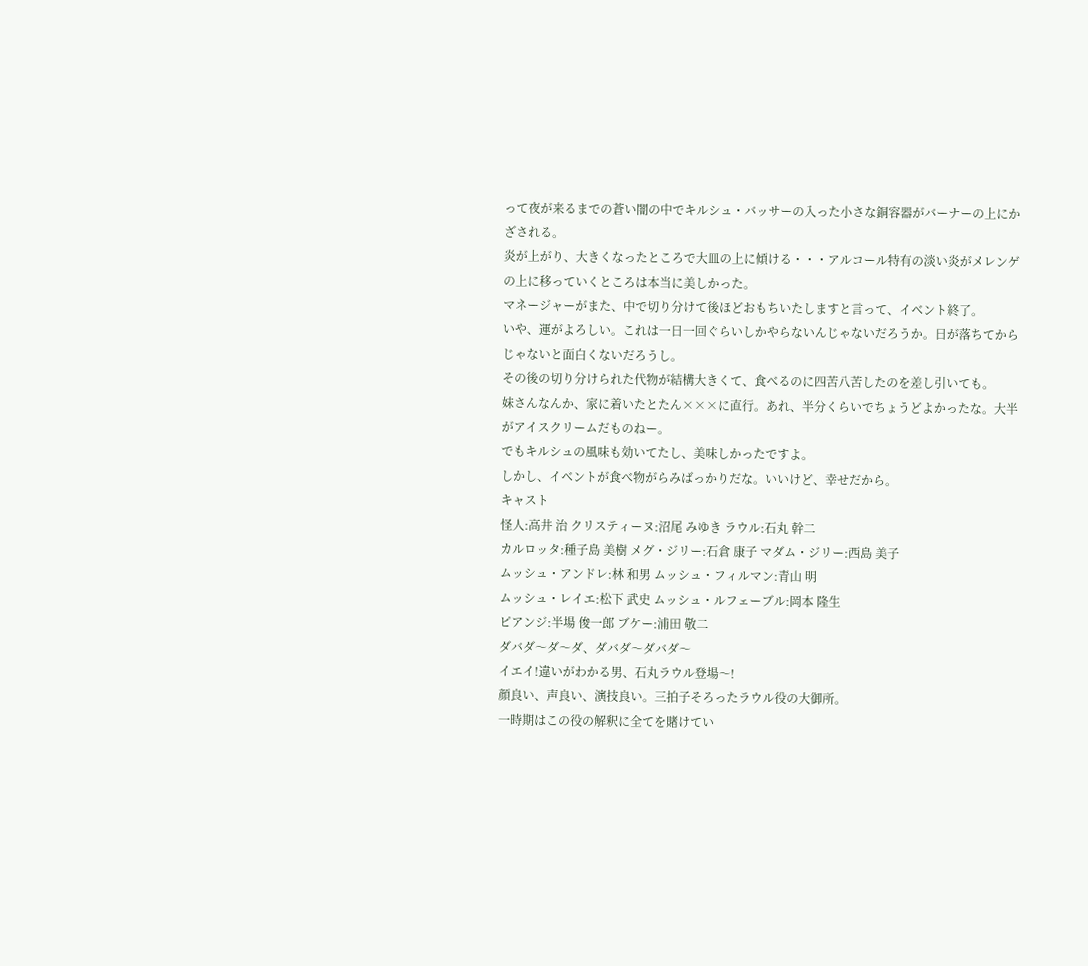って夜が来るまでの蒼い闇の中でキルシュ・バッサーの入った小さな銅容器がバーナーの上にかざされる。
炎が上がり、大きくなったところで大皿の上に傾ける・・・アルコール特有の淡い炎がメレンゲの上に移っていくところは本当に美しかった。
マネージャーがまた、中で切り分けて後ほどおもちいたしますと言って、イベント終了。
いや、運がよろしい。これは一日一回ぐらいしかやらないんじゃないだろうか。日が落ちてからじゃないと面白くないだろうし。
その後の切り分けられた代物が結構大きくて、食べるのに四苦八苦したのを差し引いても。
妹さんなんか、家に着いたとたん×××に直行。あれ、半分くらいでちょうどよかったな。大半がアイスクリームだものねー。
でもキルシュの風味も効いてたし、美味しかったですよ。
しかし、イベントが食べ物がらみばっかりだな。いいけど、幸せだから。
キャスト
怪人:高井 治 クリスティーヌ:沼尾 みゆき ラウル:石丸 幹二
カルロッタ:種子島 美樹 メグ・ジリー:石倉 康子 マダム・ジリー:西島 美子
ムッシュ・アンドレ:林 和男 ムッシュ・フィルマン:青山 明
ムッシュ・レイエ:松下 武史 ムッシュ・ルフェーブル:岡本 隆生
ピアンジ:半場 俊一郎 ブケー:浦田 敬二
ダバダ〜ダ〜ダ、ダバダ〜ダバダ〜
イエイ!違いがわかる男、石丸ラウル登場〜!
顔良い、声良い、演技良い。三拍子そろったラウル役の大御所。
一時期はこの役の解釈に全てを賭けてい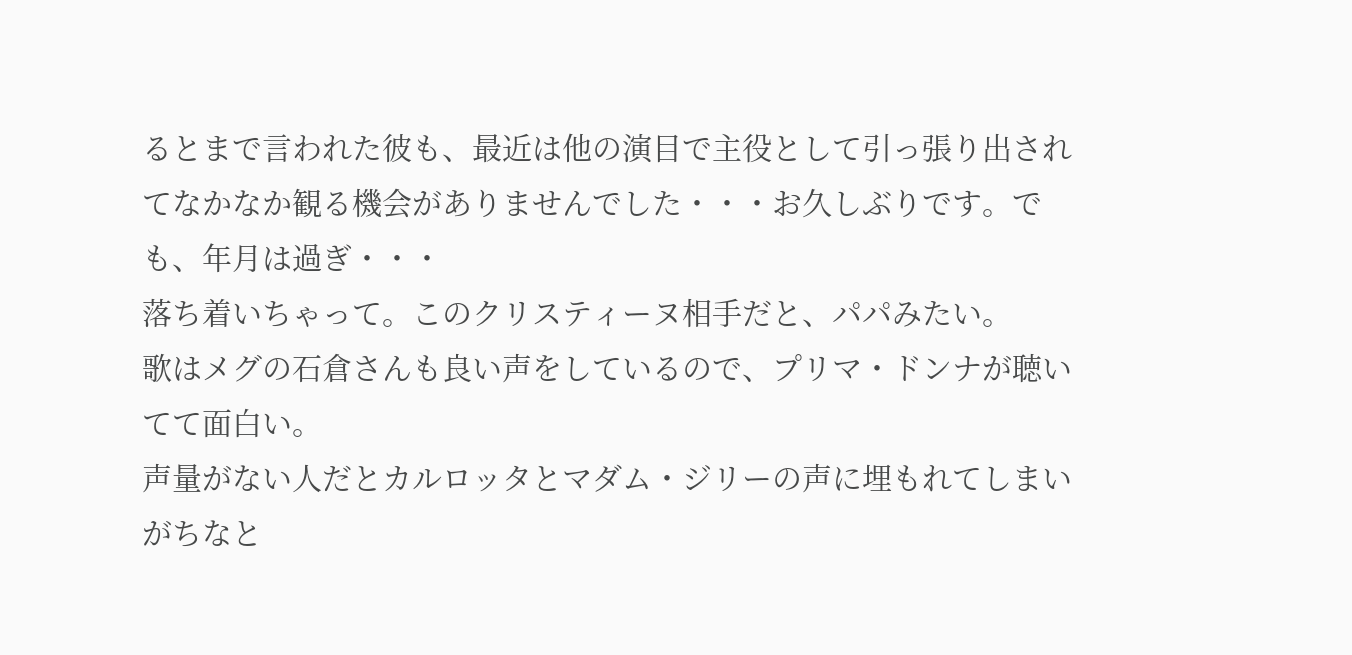るとまで言われた彼も、最近は他の演目で主役として引っ張り出されてなかなか観る機会がありませんでした・・・お久しぶりです。でも、年月は過ぎ・・・
落ち着いちゃって。このクリスティーヌ相手だと、パパみたい。
歌はメグの石倉さんも良い声をしているので、プリマ・ドンナが聴いてて面白い。
声量がない人だとカルロッタとマダム・ジリーの声に埋もれてしまいがちなと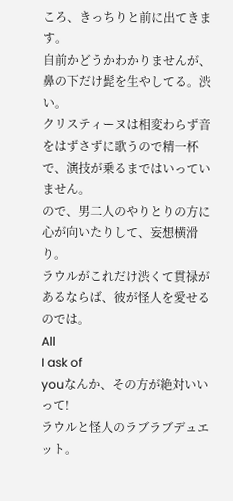ころ、きっちりと前に出てきます。
自前かどうかわかりませんが、鼻の下だけ髭を生やしてる。渋い。
クリスティーヌは相変わらず音をはずさずに歌うので精一杯で、演技が乗るまではいっていません。
ので、男二人のやりとりの方に心が向いたりして、妄想横滑り。
ラウルがこれだけ渋くて貫禄があるならば、彼が怪人を愛せるのでは。
All
I ask of
youなんか、その方が絶対いいって!
ラウルと怪人のラブラブデュエット。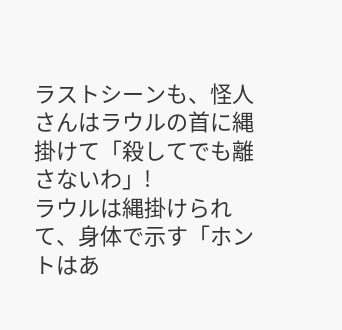ラストシーンも、怪人さんはラウルの首に縄掛けて「殺してでも離さないわ」!
ラウルは縄掛けられて、身体で示す「ホントはあ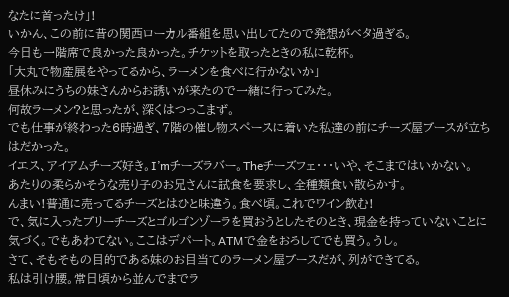なたに首ったけ」!
いかん、この前に昔の関西ローカル番組を思い出してたので発想がベタ過ぎる。
今日も一階席で良かった良かった。チケットを取ったときの私に乾杯。
「大丸で物産展をやってるから、ラーメンを食べに行かないか」
昼休みにうちの妹さんからお誘いが来たので一緒に行ってみた。
何故ラーメン?と思ったが、深くはつっこまず。
でも仕事が終わった6時過ぎ、7階の催し物スペースに着いた私達の前にチーズ屋ブースが立ちはだかった。
イエス、アイアムチーズ好き。I’mチーズラバー。Theチーズフェ・・・いや、そこまではいかない。
あたりの柔らかそうな売り子のお兄さんに試食を要求し、全種類食い散らかす。
んまい!普通に売ってるチーズとはひと味違う。食べ頃。これでワイン飲む!
で、気に入ったブリーチーズとゴルゴンゾーラを買おうとしたそのとき、現金を持っていないことに気づく。でもあわてない。ここはデパート。ATMで金をおろしてでも買う。うし。
さて、そもそもの目的である妹のお目当てのラーメン屋ブースだが、列ができてる。
私は引け腰。常日頃から並んでまでラ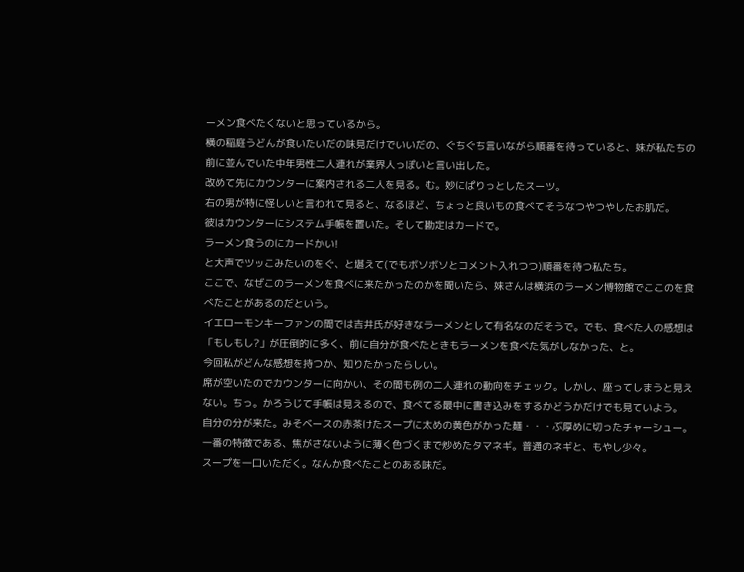ーメン食べたくないと思っているから。
横の稲庭うどんが食いたいだの味見だけでいいだの、ぐちぐち言いながら順番を待っていると、妹が私たちの前に並んでいた中年男性二人連れが業界人っぽいと言い出した。
改めて先にカウンターに案内される二人を見る。む。妙にぱりっとしたスーツ。
右の男が特に怪しいと言われて見ると、なるほど、ちょっと良いもの食べてそうなつやつやしたお肌だ。
彼はカウンターにシステム手帳を置いた。そして勘定はカードで。
ラーメン食うのにカードかい!
と大声でツッこみたいのをぐ、と堪えて(でもボソボソとコメント入れつつ)順番を待つ私たち。
ここで、なぜこのラーメンを食べに来たかったのかを聞いたら、妹さんは横浜のラーメン博物館でここのを食べたことがあるのだという。
イエローモンキーファンの間では吉井氏が好きなラーメンとして有名なのだそうで。でも、食べた人の感想は「もしもし?」が圧倒的に多く、前に自分が食べたときもラーメンを食べた気がしなかった、と。
今回私がどんな感想を持つか、知りたかったらしい。
席が空いたのでカウンターに向かい、その間も例の二人連れの動向をチェック。しかし、座ってしまうと見えない。ちっ。かろうじて手帳は見えるので、食べてる最中に書き込みをするかどうかだけでも見ていよう。
自分の分が来た。みそベースの赤茶けたスープに太めの黄色がかった麺・・・ぶ厚めに切ったチャーシュー。一番の特徴である、焦がさないように薄く色づくまで炒めたタマネギ。普通のネギと、もやし少々。
スープを一口いただく。なんか食べたことのある味だ。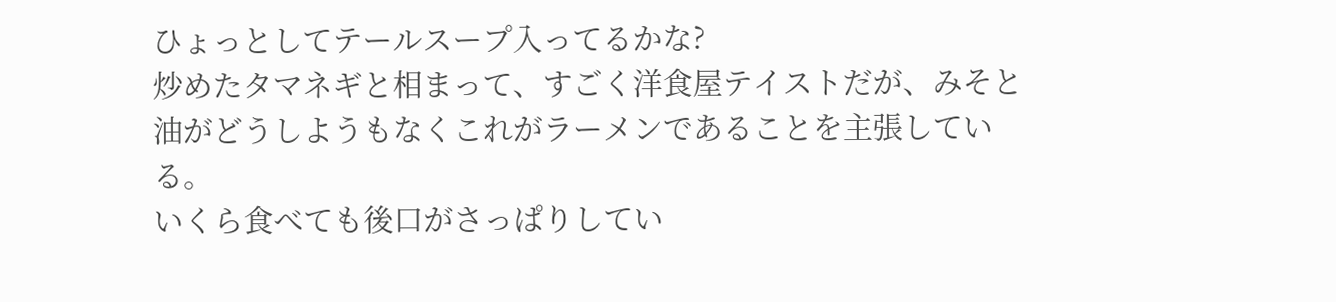ひょっとしてテールスープ入ってるかな?
炒めたタマネギと相まって、すごく洋食屋テイストだが、みそと油がどうしようもなくこれがラーメンであることを主張している。
いくら食べても後口がさっぱりしてい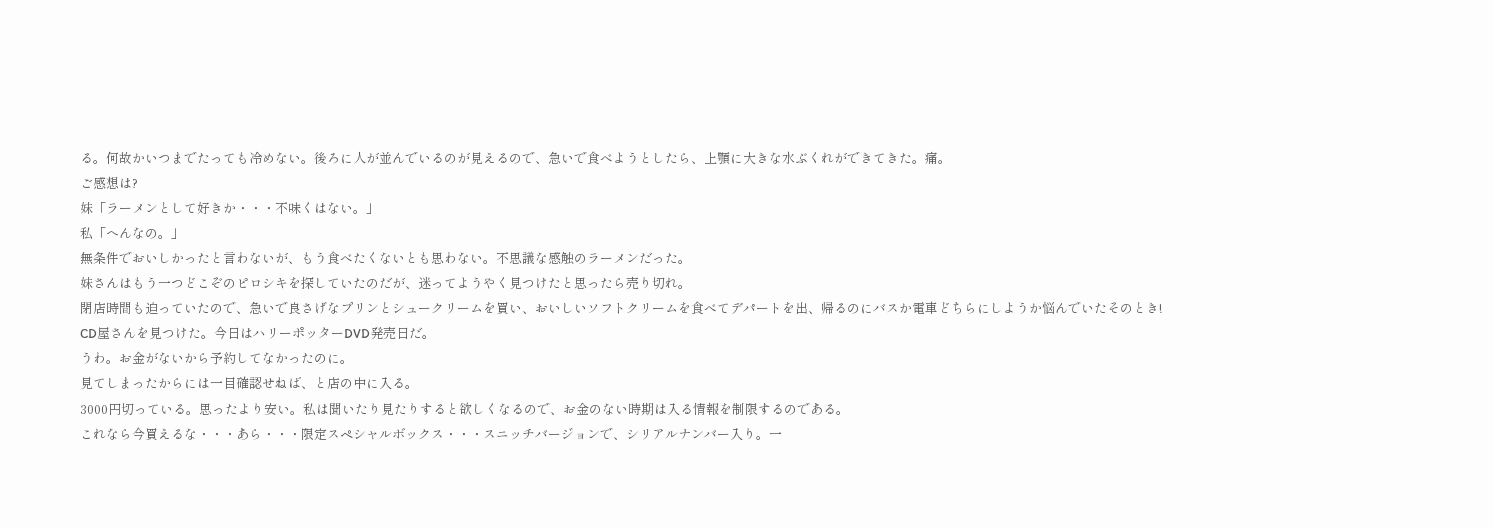る。何故かいつまでたっても冷めない。後ろに人が並んでいるのが見えるので、急いで食べようとしたら、上顎に大きな水ぶくれができてきた。痛。
ご感想は?
妹「ラーメンとして好きか・・・不味くはない。」
私「へんなの。」
無条件でおいしかったと言わないが、もう食べたくないとも思わない。不思議な感触のラーメンだった。
妹さんはもう一つどこぞのピロシキを探していたのだが、迷ってようやく見つけたと思ったら売り切れ。
閉店時間も迫っていたので、急いで良さげなプリンとシュークリームを買い、おいしいソフトクリームを食べてデパートを出、帰るのにバスか電車どちらにしようか悩んでいたそのとき!
CD屋さんを見つけた。今日はハリーポッターDVD発売日だ。
うわ。お金がないから予約してなかったのに。
見てしまったからには一目確認せねば、と店の中に入る。
3000円切っている。思ったより安い。私は聞いたり見たりすると欲しくなるので、お金のない時期は入る情報を制限するのである。
これなら今買えるな・・・あら・・・限定スペシャルボックス・・・スニッチバージョンで、シリアルナンバー入り。一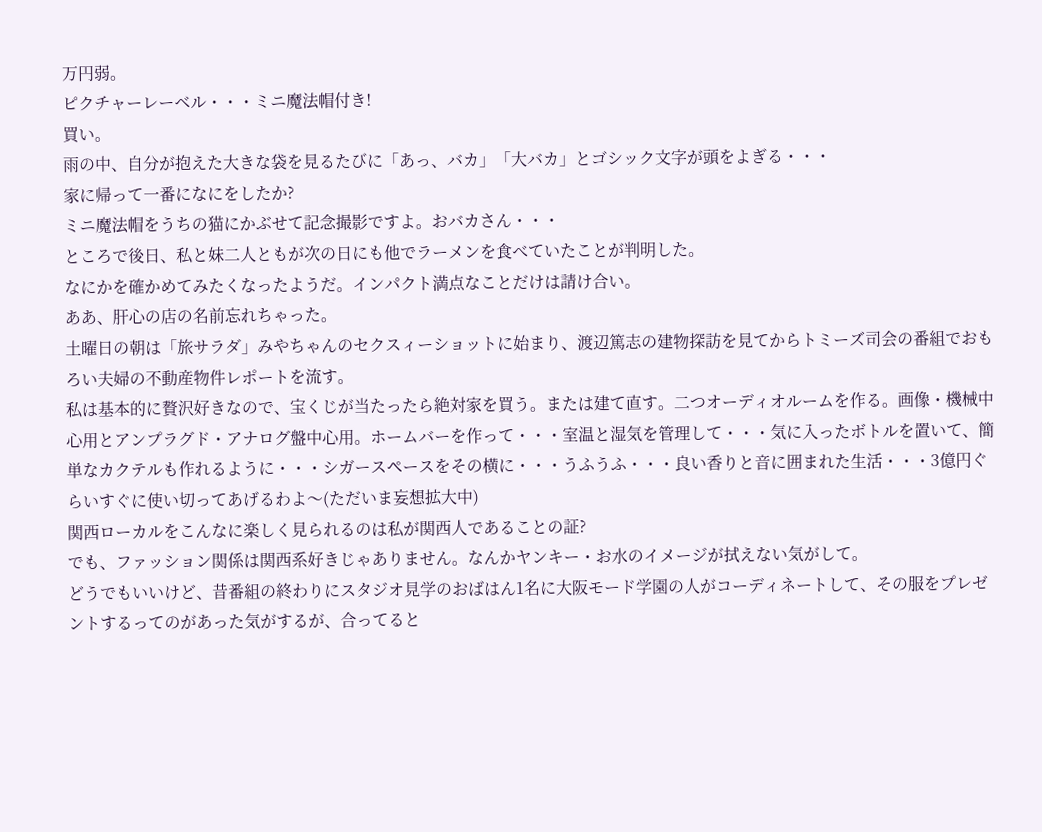万円弱。
ピクチャーレーベル・・・ミニ魔法帽付き!
買い。
雨の中、自分が抱えた大きな袋を見るたびに「あっ、バカ」「大バカ」とゴシック文字が頭をよぎる・・・
家に帰って一番になにをしたか?
ミニ魔法帽をうちの猫にかぶせて記念撮影ですよ。おバカさん・・・
ところで後日、私と妹二人ともが次の日にも他でラーメンを食べていたことが判明した。
なにかを確かめてみたくなったようだ。インパクト満点なことだけは請け合い。
ああ、肝心の店の名前忘れちゃった。
土曜日の朝は「旅サラダ」みやちゃんのセクスィーショットに始まり、渡辺篤志の建物探訪を見てからトミーズ司会の番組でおもろい夫婦の不動産物件レポートを流す。
私は基本的に贅沢好きなので、宝くじが当たったら絶対家を買う。または建て直す。二つオーディオルームを作る。画像・機械中心用とアンプラグド・アナログ盤中心用。ホームバーを作って・・・室温と湿気を管理して・・・気に入ったボトルを置いて、簡単なカクテルも作れるように・・・シガースペースをその横に・・・うふうふ・・・良い香りと音に囲まれた生活・・・3億円ぐらいすぐに使い切ってあげるわよ〜(ただいま妄想拡大中)
関西ローカルをこんなに楽しく見られるのは私が関西人であることの証?
でも、ファッション関係は関西系好きじゃありません。なんかヤンキー・お水のイメージが拭えない気がして。
どうでもいいけど、昔番組の終わりにスタジオ見学のおばはん1名に大阪モード学園の人がコーディネートして、その服をプレゼントするってのがあった気がするが、合ってると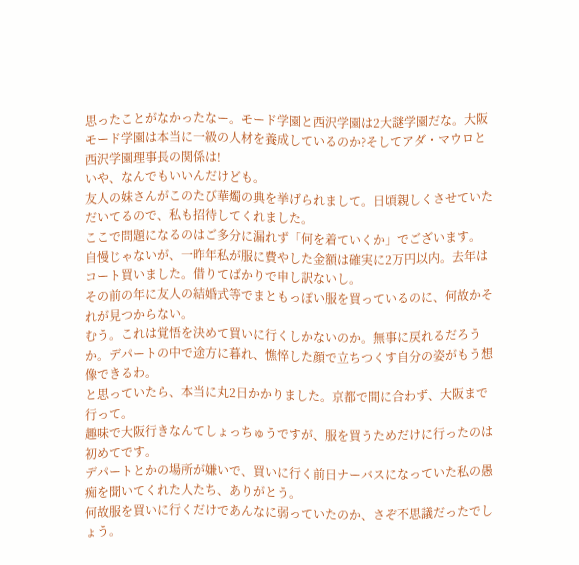思ったことがなかったなー。モード学園と西沢学園は2大謎学園だな。大阪モード学園は本当に一級の人材を養成しているのか?そしてアダ・マウロと西沢学園理事長の関係は!
いや、なんでもいいんだけども。
友人の妹さんがこのたび華燭の典を挙げられまして。日頃親しくさせていただいてるので、私も招待してくれました。
ここで問題になるのはご多分に漏れず「何を着ていくか」でございます。
自慢じゃないが、一昨年私が服に費やした金額は確実に2万円以内。去年はコート買いました。借りてばかりで申し訳ないし。
その前の年に友人の結婚式等でまともっぽい服を買っているのに、何故かそれが見つからない。
むう。これは覚悟を決めて買いに行くしかないのか。無事に戻れるだろうか。デパートの中で途方に暮れ、憔悴した顔で立ちつくす自分の姿がもう想像できるわ。
と思っていたら、本当に丸2日かかりました。京都で間に合わず、大阪まで行って。
趣味で大阪行きなんてしょっちゅうですが、服を買うためだけに行ったのは初めてです。
デパートとかの場所が嫌いで、買いに行く前日ナーバスになっていた私の愚痴を聞いてくれた人たち、ありがとう。
何故服を買いに行くだけであんなに弱っていたのか、さぞ不思議だったでしょう。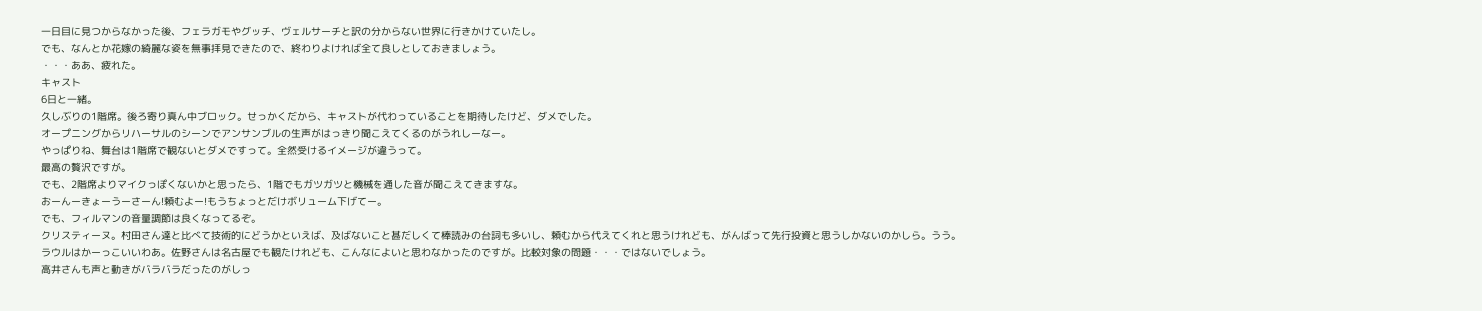一日目に見つからなかった後、フェラガモやグッチ、ヴェルサーチと訳の分からない世界に行きかけていたし。
でも、なんとか花嫁の綺麗な姿を無事拝見できたので、終わりよければ全て良しとしておきましょう。
・・・ああ、疲れた。
キャスト
6日と一緒。
久しぶりの1階席。後ろ寄り真ん中ブロック。せっかくだから、キャストが代わっていることを期待したけど、ダメでした。
オープニングからリハーサルのシーンでアンサンブルの生声がはっきり聞こえてくるのがうれしーなー。
やっぱりね、舞台は1階席で観ないとダメですって。全然受けるイメージが違うって。
最高の贅沢ですが。
でも、2階席よりマイクっぽくないかと思ったら、1階でもガツガツと機械を通した音が聞こえてきますな。
おーんーきょーうーさーん!頼むよー!もうちょっとだけボリューム下げてー。
でも、フィルマンの音量調節は良くなってるぞ。
クリスティーヌ。村田さん達と比べて技術的にどうかといえば、及ばないこと甚だしくて棒読みの台詞も多いし、頼むから代えてくれと思うけれども、がんばって先行投資と思うしかないのかしら。うう。
ラウルはかーっこいいわあ。佐野さんは名古屋でも観たけれども、こんなによいと思わなかったのですが。比較対象の問題・・・ではないでしょう。
高井さんも声と動きがバラバラだったのがしっ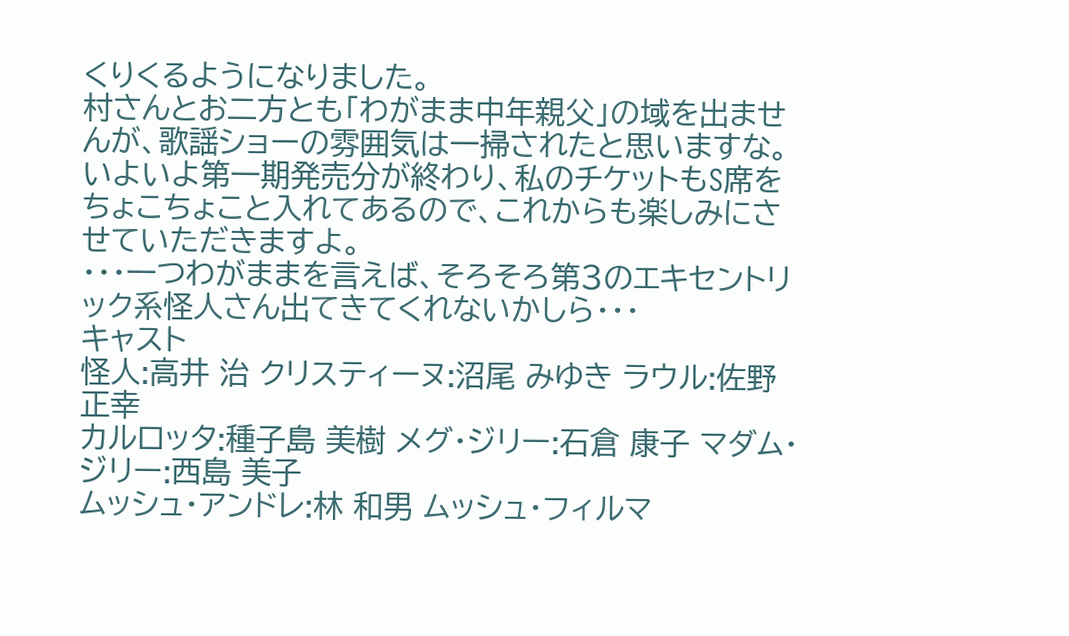くりくるようになりました。
村さんとお二方とも「わがまま中年親父」の域を出ませんが、歌謡ショーの雰囲気は一掃されたと思いますな。
いよいよ第一期発売分が終わり、私のチケットもS席をちょこちょこと入れてあるので、これからも楽しみにさせていただきますよ。
・・・一つわがままを言えば、そろそろ第3のエキセントリック系怪人さん出てきてくれないかしら・・・
キャスト
怪人:高井 治 クリスティーヌ:沼尾 みゆき ラウル:佐野 正幸
カルロッタ:種子島 美樹 メグ・ジリー:石倉 康子 マダム・ジリー:西島 美子
ムッシュ・アンドレ:林 和男 ムッシュ・フィルマ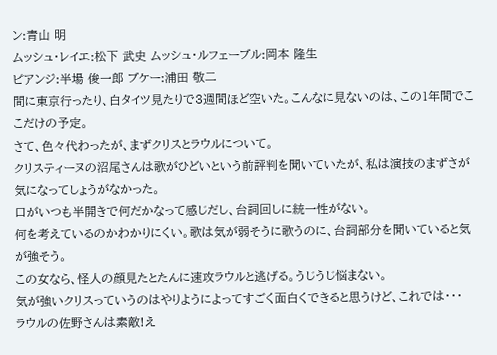ン:青山 明
ムッシュ・レイエ:松下 武史 ムッシュ・ルフェーブル:岡本 隆生
ピアンジ:半場 俊一郎 ブケー:浦田 敬二
間に東京行ったり、白タイツ見たりで3週間ほど空いた。こんなに見ないのは、この1年間でここだけの予定。
さて、色々代わったが、まずクリスとラウルについて。
クリスティーヌの沼尾さんは歌がひどいという前評判を聞いていたが、私は演技のまずさが気になってしょうがなかった。
口がいつも半開きで何だかなって感じだし、台詞回しに統一性がない。
何を考えているのかわかりにくい。歌は気が弱そうに歌うのに、台詞部分を聞いていると気が強そう。
この女なら、怪人の顔見たとたんに速攻ラウルと逃げる。うじうじ悩まない。
気が強いクリスっていうのはやりようによってすごく面白くできると思うけど、これでは・・・
ラウルの佐野さんは素敵!え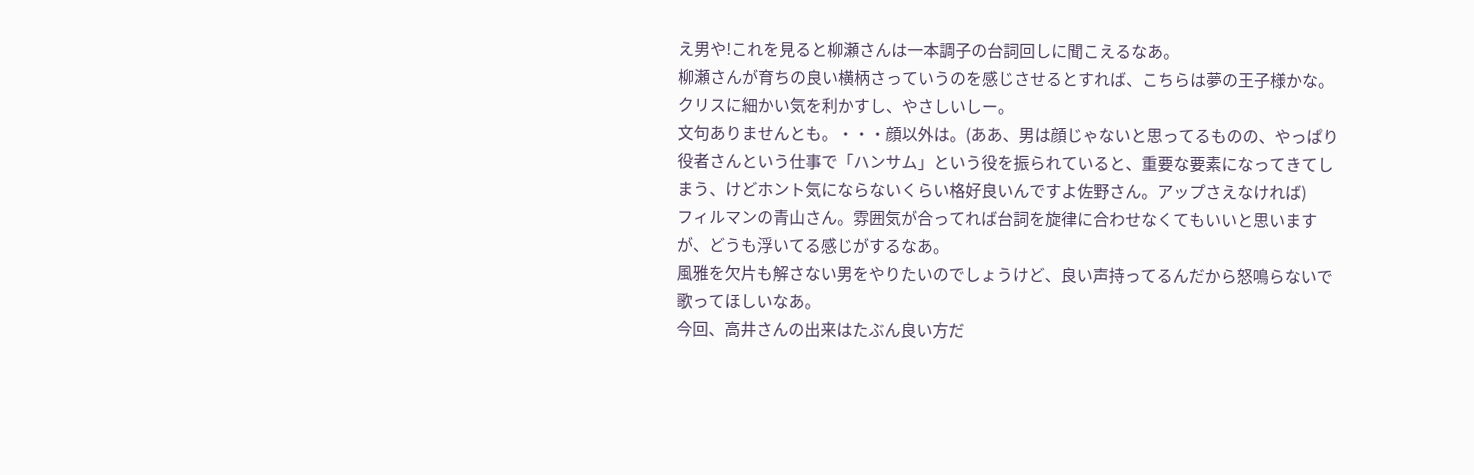え男や!これを見ると柳瀬さんは一本調子の台詞回しに聞こえるなあ。
柳瀬さんが育ちの良い横柄さっていうのを感じさせるとすれば、こちらは夢の王子様かな。クリスに細かい気を利かすし、やさしいしー。
文句ありませんとも。・・・顔以外は。(ああ、男は顔じゃないと思ってるものの、やっぱり役者さんという仕事で「ハンサム」という役を振られていると、重要な要素になってきてしまう、けどホント気にならないくらい格好良いんですよ佐野さん。アップさえなければ)
フィルマンの青山さん。雰囲気が合ってれば台詞を旋律に合わせなくてもいいと思いますが、どうも浮いてる感じがするなあ。
風雅を欠片も解さない男をやりたいのでしょうけど、良い声持ってるんだから怒鳴らないで歌ってほしいなあ。
今回、高井さんの出来はたぶん良い方だ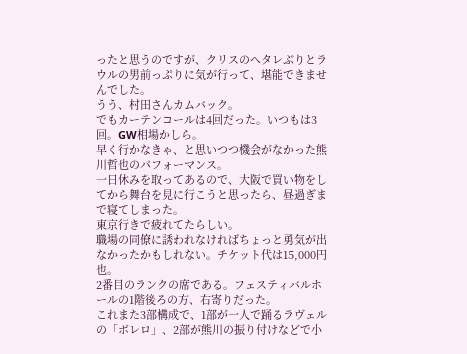ったと思うのですが、クリスのへタレぶりとラウルの男前っぷりに気が行って、堪能できませんでした。
うう、村田さんカムバック。
でもカーテンコールは4回だった。いつもは3回。GW相場かしら。
早く行かなきゃ、と思いつつ機会がなかった熊川哲也のパフォーマンス。
一日休みを取ってあるので、大阪で買い物をしてから舞台を見に行こうと思ったら、昼過ぎまで寝てしまった。
東京行きで疲れてたらしい。
職場の同僚に誘われなければちょっと勇気が出なかったかもしれない。チケット代は15,000円也。
2番目のランクの席である。フェスティバルホールの1階後ろの方、右寄りだった。
これまた3部構成で、1部が一人で踊るラヴェルの「ボレロ」、2部が熊川の振り付けなどで小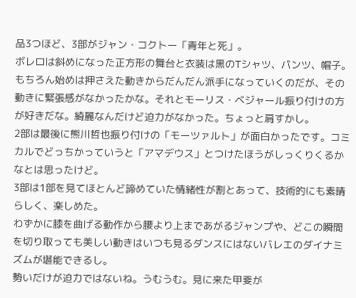品3つほど、3部がジャン・コクトー「青年と死」。
ボレロは斜めになった正方形の舞台と衣装は黒のTシャツ、パンツ、帽子。もちろん始めは押さえた動きからだんだん派手になっていくのだが、その動きに緊張感がなかったかな。それとモーリス・ベジャール振り付けの方が好きだな。綺麗なんだけど迫力がなかった。ちょっと肩すかし。
2部は最後に熊川哲也振り付けの「モーツァルト」が面白かったです。コミカルでどっちかっていうと「アマデウス」とつけたほうがしっくりくるかなとは思ったけど。
3部は1部を見てほとんど諦めていた情緒性が割とあって、技術的にも素晴らしく、楽しめた。
わずかに膝を曲げる動作から腰より上まであがるジャンプや、どこの瞬間を切り取っても美しい動きはいつも見るダンスにはないバレエのダイナミズムが堪能できるし。
勢いだけが迫力ではないね。うむうむ。見に来た甲斐が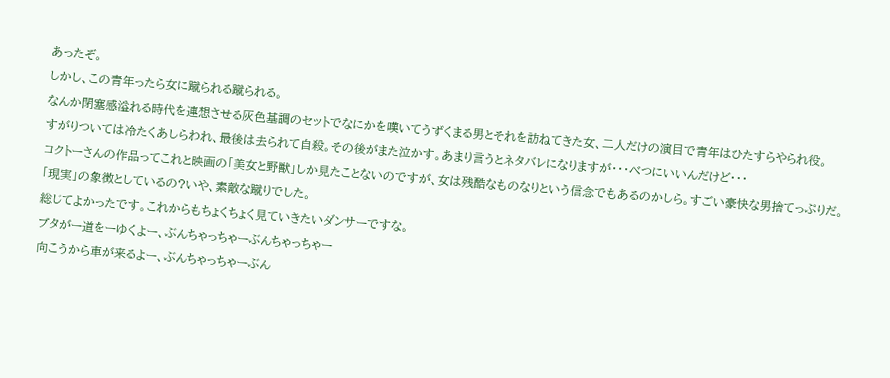あったぞ。
しかし、この青年ったら女に蹴られる蹴られる。
なんか閉塞感溢れる時代を連想させる灰色基調のセットでなにかを嘆いてうずくまる男とそれを訪ねてきた女、二人だけの演目で青年はひたすらやられ役。
すがりついては冷たくあしらわれ、最後は去られて自殺。その後がまた泣かす。あまり言うとネタバレになりますが・・・べつにいいんだけど・・・
コクトーさんの作品ってこれと映画の「美女と野獣」しか見たことないのですが、女は残酷なものなりという信念でもあるのかしら。すごい豪快な男捨てっぷりだ。
「現実」の象徴としているの?いや、素敵な蹴りでした。
総じてよかったです。これからもちょくちょく見ていきたいダンサーですな。
ブタがー道をーゆくよー、ぶんちゃっちゃーぶんちゃっちゃー
向こうから車が来るよー、ぶんちゃっちゃーぶん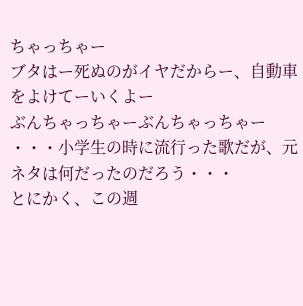ちゃっちゃー
ブタはー死ぬのがイヤだからー、自動車をよけてーいくよー
ぶんちゃっちゃーぶんちゃっちゃー
・・・小学生の時に流行った歌だが、元ネタは何だったのだろう・・・
とにかく、この週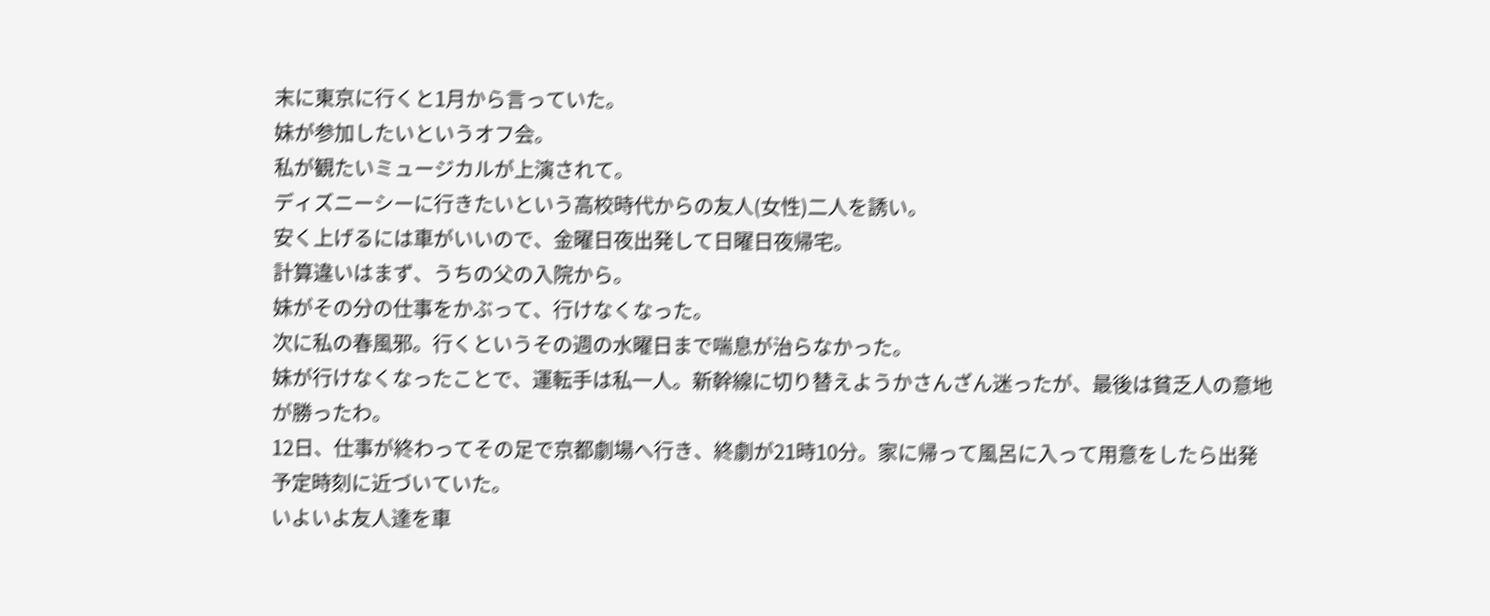末に東京に行くと1月から言っていた。
妹が参加したいというオフ会。
私が観たいミュージカルが上演されて。
ディズニーシーに行きたいという高校時代からの友人(女性)二人を誘い。
安く上げるには車がいいので、金曜日夜出発して日曜日夜帰宅。
計算違いはまず、うちの父の入院から。
妹がその分の仕事をかぶって、行けなくなった。
次に私の春風邪。行くというその週の水曜日まで喘息が治らなかった。
妹が行けなくなったことで、運転手は私一人。新幹線に切り替えようかさんざん迷ったが、最後は貧乏人の意地が勝ったわ。
12日、仕事が終わってその足で京都劇場へ行き、終劇が21時10分。家に帰って風呂に入って用意をしたら出発予定時刻に近づいていた。
いよいよ友人達を車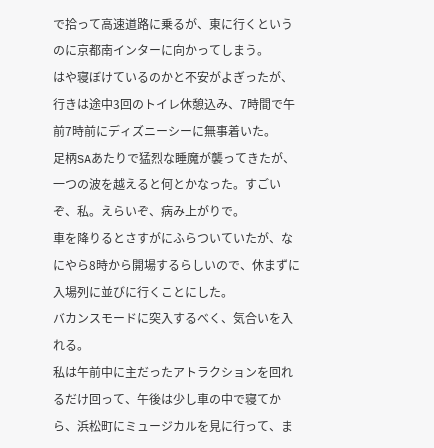で拾って高速道路に乗るが、東に行くというのに京都南インターに向かってしまう。
はや寝ぼけているのかと不安がよぎったが、行きは途中3回のトイレ休憩込み、7時間で午前7時前にディズニーシーに無事着いた。
足柄SAあたりで猛烈な睡魔が襲ってきたが、一つの波を越えると何とかなった。すごいぞ、私。えらいぞ、病み上がりで。
車を降りるとさすがにふらついていたが、なにやら8時から開場するらしいので、休まずに入場列に並びに行くことにした。
バカンスモードに突入するべく、気合いを入れる。
私は午前中に主だったアトラクションを回れるだけ回って、午後は少し車の中で寝てから、浜松町にミュージカルを見に行って、ま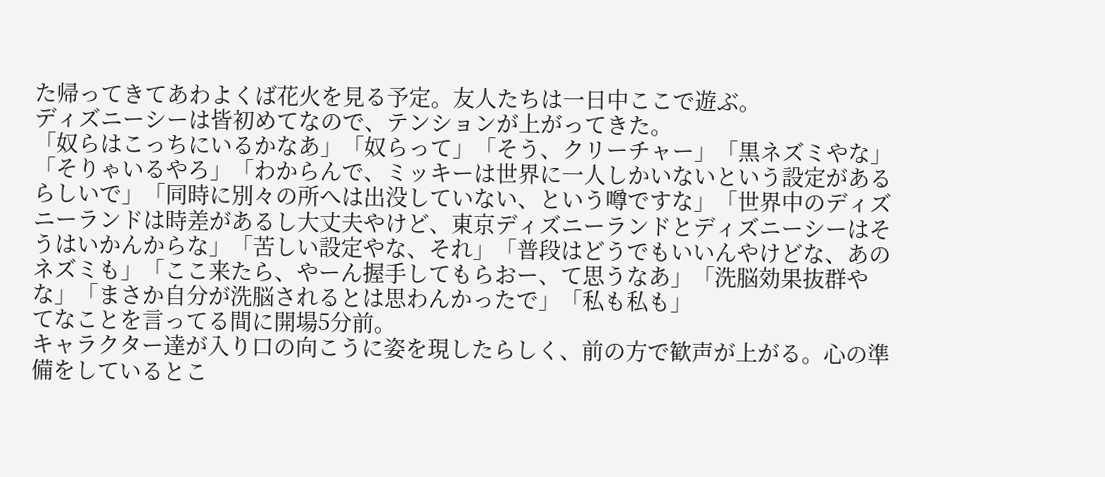た帰ってきてあわよくば花火を見る予定。友人たちは一日中ここで遊ぶ。
ディズニーシーは皆初めてなので、テンションが上がってきた。
「奴らはこっちにいるかなあ」「奴らって」「そう、クリーチャー」「黒ネズミやな」「そりゃいるやろ」「わからんで、ミッキーは世界に一人しかいないという設定があるらしいで」「同時に別々の所へは出没していない、という噂ですな」「世界中のディズニーランドは時差があるし大丈夫やけど、東京ディズニーランドとディズニーシーはそうはいかんからな」「苦しい設定やな、それ」「普段はどうでもいいんやけどな、あのネズミも」「ここ来たら、やーん握手してもらおー、て思うなあ」「洗脳効果抜群やな」「まさか自分が洗脳されるとは思わんかったで」「私も私も」
てなことを言ってる間に開場5分前。
キャラクター達が入り口の向こうに姿を現したらしく、前の方で歓声が上がる。心の準備をしているとこ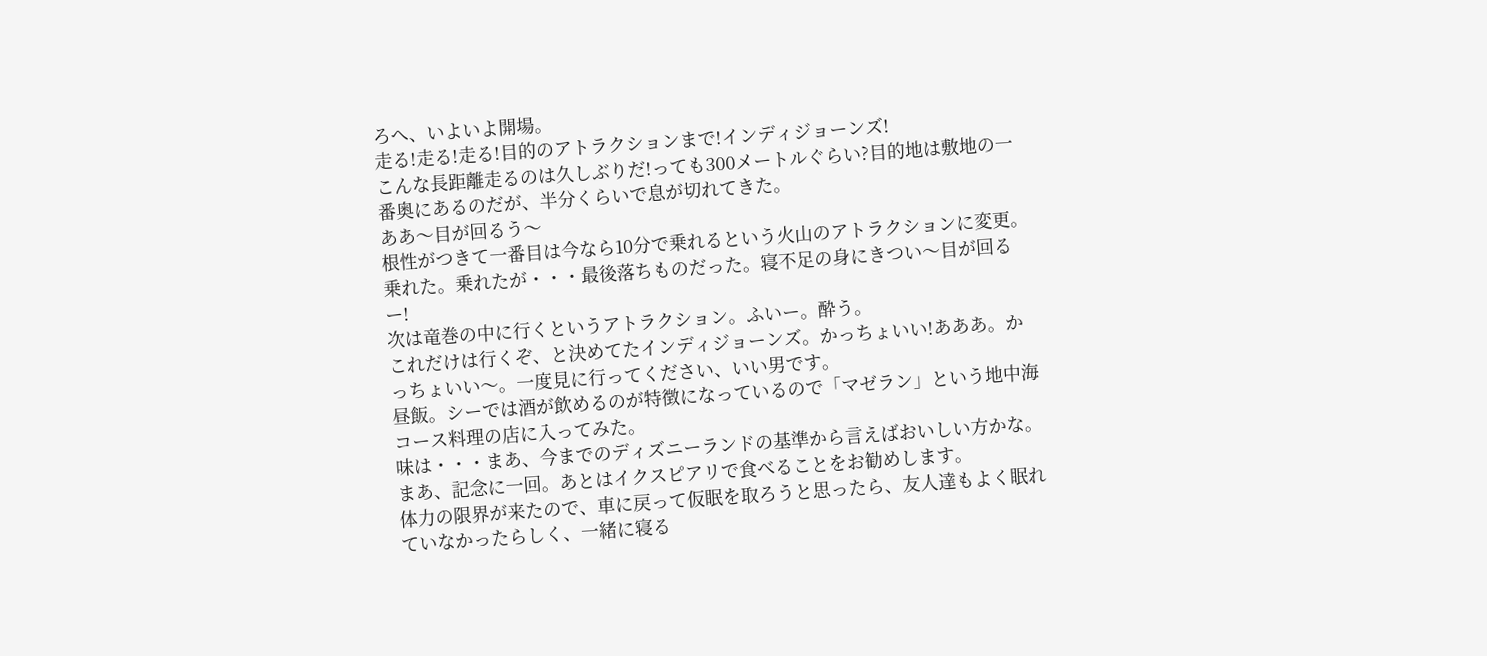ろへ、いよいよ開場。
走る!走る!走る!目的のアトラクションまで!インディジョーンズ!
こんな長距離走るのは久しぶりだ!っても300メートルぐらい?目的地は敷地の一番奥にあるのだが、半分くらいで息が切れてきた。
ああ〜目が回るう〜
根性がつきて一番目は今なら10分で乗れるという火山のアトラクションに変更。
乗れた。乗れたが・・・最後落ちものだった。寝不足の身にきつい〜目が回るー!
次は竜巻の中に行くというアトラクション。ふいー。酔う。
これだけは行くぞ、と決めてたインディジョーンズ。かっちょいい!あああ。かっちょいい〜。一度見に行ってください、いい男です。
昼飯。シーでは酒が飲めるのが特徴になっているので「マゼラン」という地中海コース料理の店に入ってみた。
味は・・・まあ、今までのディズニーランドの基準から言えばおいしい方かな。まあ、記念に一回。あとはイクスピアリで食べることをお勧めします。
体力の限界が来たので、車に戻って仮眠を取ろうと思ったら、友人達もよく眠れていなかったらしく、一緒に寝る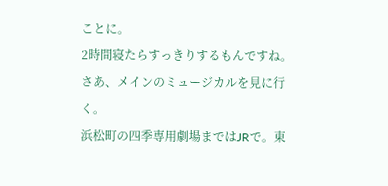ことに。
2時間寝たらすっきりするもんですね。
さあ、メインのミュージカルを見に行く。
浜松町の四季専用劇場まではJRで。東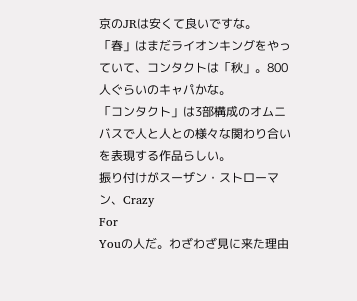京のJRは安くて良いですな。
「春」はまだライオンキングをやっていて、コンタクトは「秋」。800人ぐらいのキャパかな。
「コンタクト」は3部構成のオムニバスで人と人との様々な関わり合いを表現する作品らしい。
振り付けがスーザン・ストローマン、Crazy
For
Youの人だ。わざわざ見に来た理由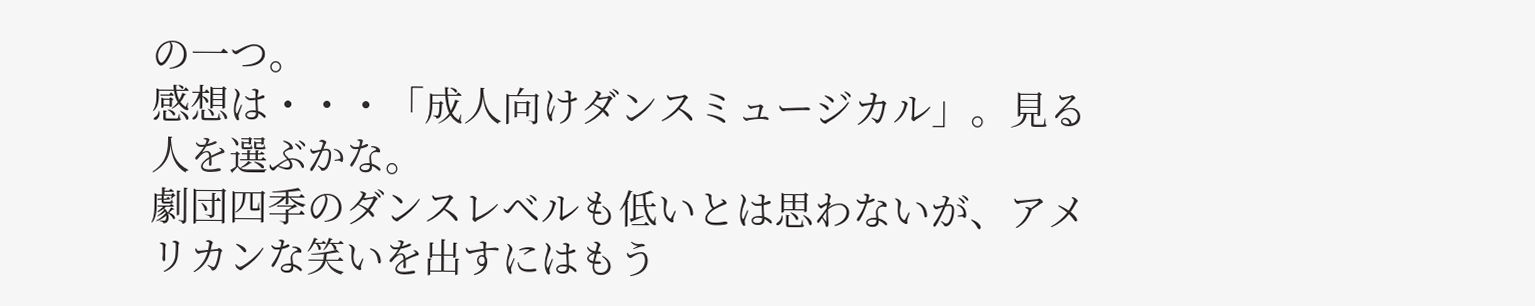の一つ。
感想は・・・「成人向けダンスミュージカル」。見る人を選ぶかな。
劇団四季のダンスレベルも低いとは思わないが、アメリカンな笑いを出すにはもう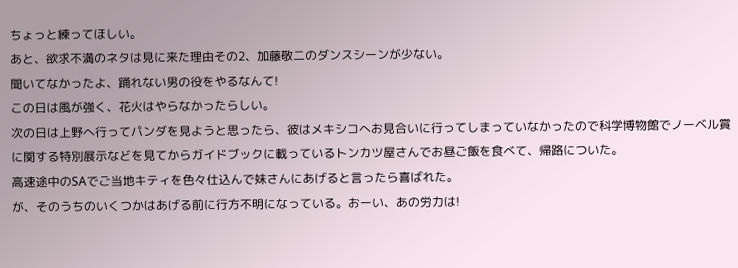ちょっと練ってほしい。
あと、欲求不満のネタは見に来た理由その2、加藤敬二のダンスシーンが少ない。
聞いてなかったよ、踊れない男の役をやるなんて!
この日は風が強く、花火はやらなかったらしい。
次の日は上野へ行ってパンダを見ようと思ったら、彼はメキシコへお見合いに行ってしまっていなかったので科学博物館でノーベル賞に関する特別展示などを見てからガイドブックに載っているトンカツ屋さんでお昼ご飯を食べて、帰路についた。
高速途中のSAでご当地キティを色々仕込んで妹さんにあげると言ったら喜ばれた。
が、そのうちのいくつかはあげる前に行方不明になっている。おーい、あの労力は!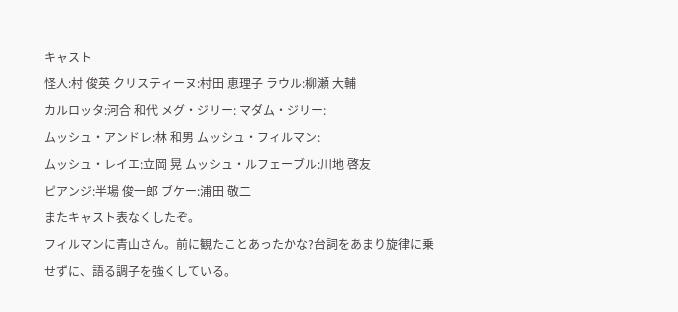キャスト
怪人:村 俊英 クリスティーヌ:村田 恵理子 ラウル:柳瀬 大輔
カルロッタ:河合 和代 メグ・ジリー: マダム・ジリー:
ムッシュ・アンドレ:林 和男 ムッシュ・フィルマン:
ムッシュ・レイエ:立岡 晃 ムッシュ・ルフェーブル:川地 啓友
ピアンジ:半場 俊一郎 ブケー:浦田 敬二
またキャスト表なくしたぞ。
フィルマンに青山さん。前に観たことあったかな?台詞をあまり旋律に乗せずに、語る調子を強くしている。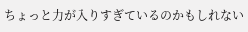ちょっと力が入りすぎているのかもしれない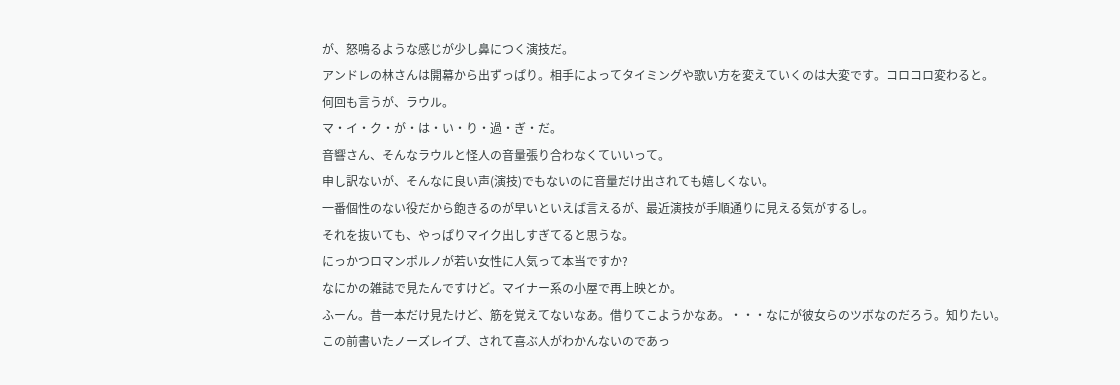が、怒鳴るような感じが少し鼻につく演技だ。
アンドレの林さんは開幕から出ずっぱり。相手によってタイミングや歌い方を変えていくのは大変です。コロコロ変わると。
何回も言うが、ラウル。
マ・イ・ク・が・は・い・り・過・ぎ・だ。
音響さん、そんなラウルと怪人の音量張り合わなくていいって。
申し訳ないが、そんなに良い声(演技)でもないのに音量だけ出されても嬉しくない。
一番個性のない役だから飽きるのが早いといえば言えるが、最近演技が手順通りに見える気がするし。
それを抜いても、やっぱりマイク出しすぎてると思うな。
にっかつロマンポルノが若い女性に人気って本当ですか?
なにかの雑誌で見たんですけど。マイナー系の小屋で再上映とか。
ふーん。昔一本だけ見たけど、筋を覚えてないなあ。借りてこようかなあ。・・・なにが彼女らのツボなのだろう。知りたい。
この前書いたノーズレイプ、されて喜ぶ人がわかんないのであっ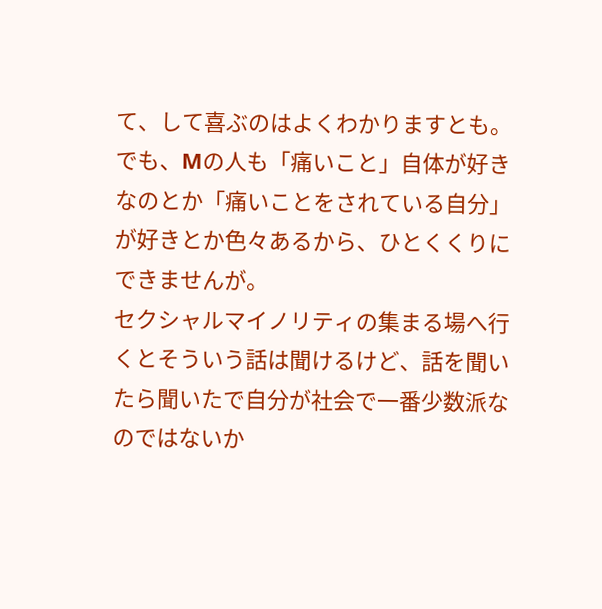て、して喜ぶのはよくわかりますとも。
でも、Mの人も「痛いこと」自体が好きなのとか「痛いことをされている自分」が好きとか色々あるから、ひとくくりにできませんが。
セクシャルマイノリティの集まる場へ行くとそういう話は聞けるけど、話を聞いたら聞いたで自分が社会で一番少数派なのではないか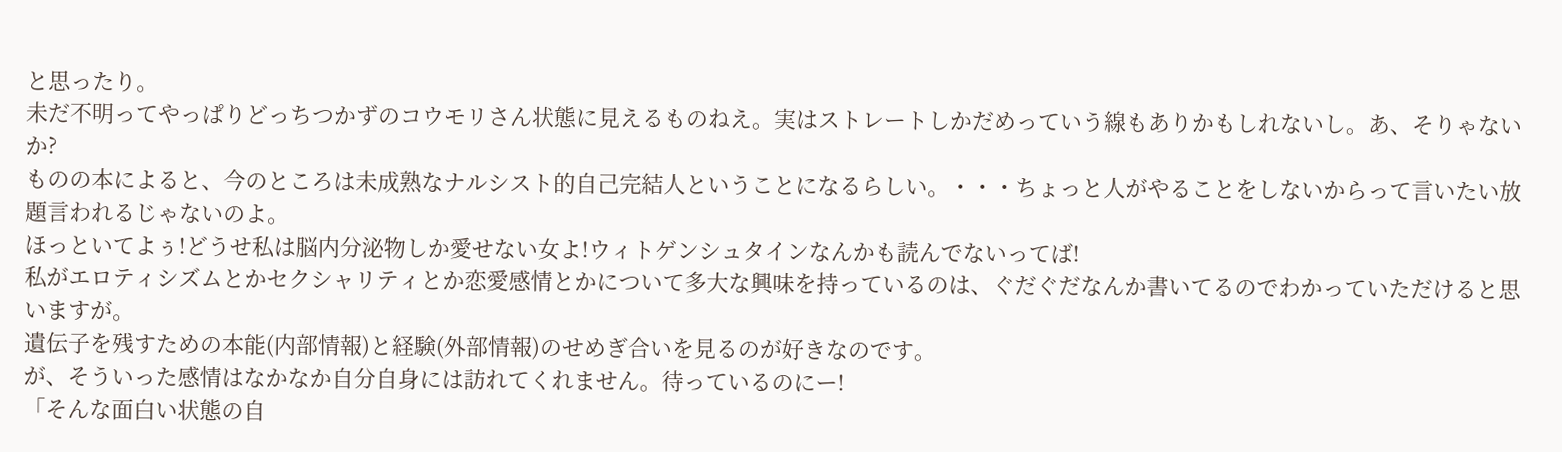と思ったり。
未だ不明ってやっぱりどっちつかずのコウモリさん状態に見えるものねえ。実はストレートしかだめっていう線もありかもしれないし。あ、そりゃないか?
ものの本によると、今のところは未成熟なナルシスト的自己完結人ということになるらしい。・・・ちょっと人がやることをしないからって言いたい放題言われるじゃないのよ。
ほっといてよぅ!どうせ私は脳内分泌物しか愛せない女よ!ウィトゲンシュタインなんかも読んでないってば!
私がエロティシズムとかセクシャリティとか恋愛感情とかについて多大な興味を持っているのは、ぐだぐだなんか書いてるのでわかっていただけると思いますが。
遺伝子を残すための本能(内部情報)と経験(外部情報)のせめぎ合いを見るのが好きなのです。
が、そういった感情はなかなか自分自身には訪れてくれません。待っているのにー!
「そんな面白い状態の自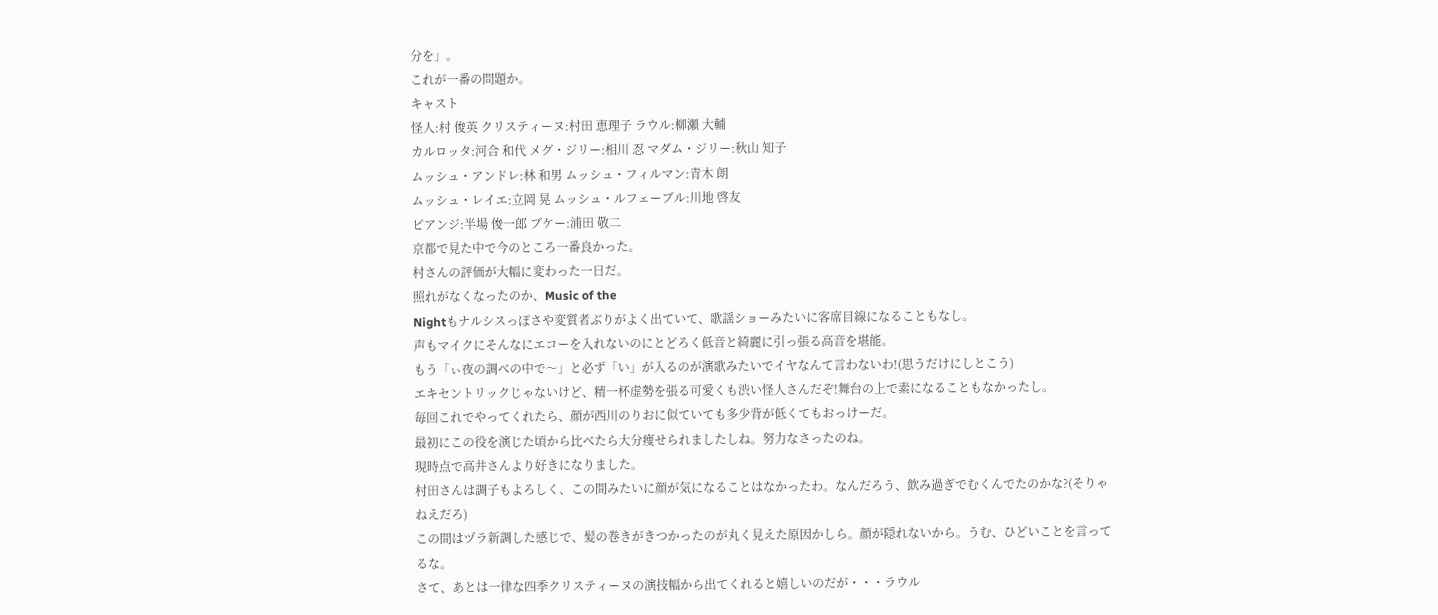分を」。
これが一番の問題か。
キャスト
怪人:村 俊英 クリスティーヌ:村田 恵理子 ラウル:柳瀬 大輔
カルロッタ:河合 和代 メグ・ジリー:相川 忍 マダム・ジリー:秋山 知子
ムッシュ・アンドレ:林 和男 ムッシュ・フィルマン:青木 朗
ムッシュ・レイエ:立岡 晃 ムッシュ・ルフェーブル:川地 啓友
ピアンジ:半場 俊一郎 ブケー:浦田 敬二
京都で見た中で今のところ一番良かった。
村さんの評価が大幅に変わった一日だ。
照れがなくなったのか、Music of the
Nightもナルシスっぽさや変質者ぶりがよく出ていて、歌謡ショーみたいに客席目線になることもなし。
声もマイクにそんなにエコーを入れないのにとどろく低音と綺麗に引っ張る高音を堪能。
もう「ぃ夜の調べの中で〜」と必ず「い」が入るのが演歌みたいでイヤなんて言わないわ!(思うだけにしとこう)
エキセントリックじゃないけど、精一杯虚勢を張る可愛くも渋い怪人さんだぞ!舞台の上で素になることもなかったし。
毎回これでやってくれたら、顔が西川のりおに似ていても多少背が低くてもおっけーだ。
最初にこの役を演じた頃から比べたら大分痩せられましたしね。努力なさったのね。
現時点で高井さんより好きになりました。
村田さんは調子もよろしく、この間みたいに顔が気になることはなかったわ。なんだろう、飲み過ぎでむくんでたのかな?(そりゃねえだろ)
この間はヅラ新調した感じで、髪の巻きがきつかったのが丸く見えた原因かしら。顔が隠れないから。うむ、ひどいことを言ってるな。
さて、あとは一律な四季クリスティーヌの演技幅から出てくれると嬉しいのだが・・・ラウル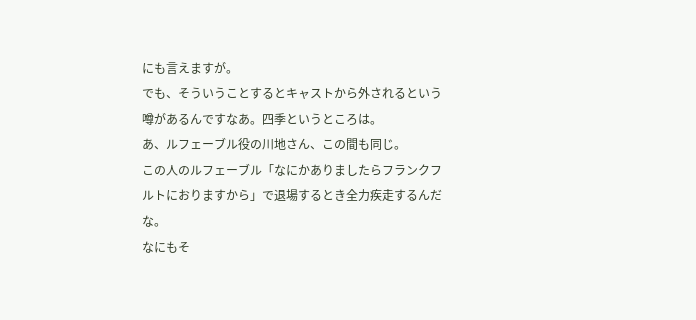にも言えますが。
でも、そういうことするとキャストから外されるという噂があるんですなあ。四季というところは。
あ、ルフェーブル役の川地さん、この間も同じ。
この人のルフェーブル「なにかありましたらフランクフルトにおりますから」で退場するとき全力疾走するんだな。
なにもそ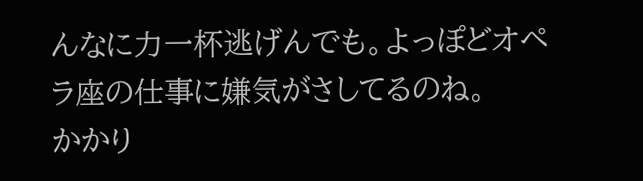んなに力一杯逃げんでも。よっぽどオペラ座の仕事に嫌気がさしてるのね。
かかり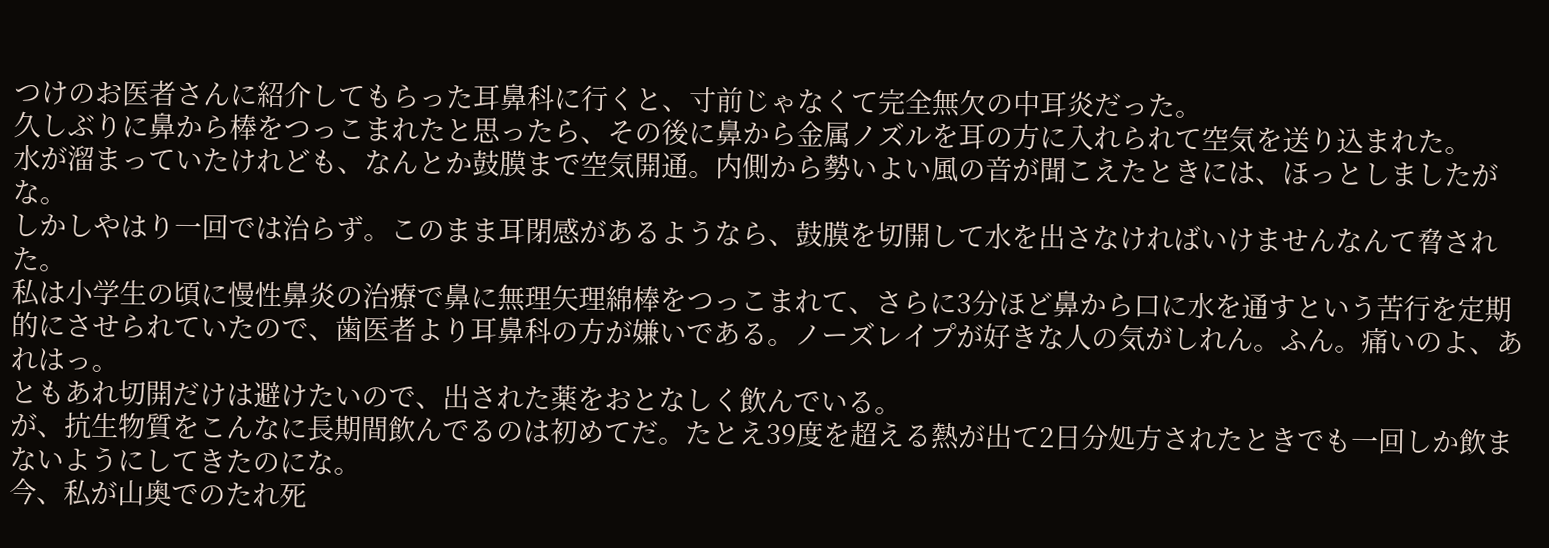つけのお医者さんに紹介してもらった耳鼻科に行くと、寸前じゃなくて完全無欠の中耳炎だった。
久しぶりに鼻から棒をつっこまれたと思ったら、その後に鼻から金属ノズルを耳の方に入れられて空気を送り込まれた。
水が溜まっていたけれども、なんとか鼓膜まで空気開通。内側から勢いよい風の音が聞こえたときには、ほっとしましたがな。
しかしやはり一回では治らず。このまま耳閉感があるようなら、鼓膜を切開して水を出さなければいけませんなんて脅された。
私は小学生の頃に慢性鼻炎の治療で鼻に無理矢理綿棒をつっこまれて、さらに3分ほど鼻から口に水を通すという苦行を定期的にさせられていたので、歯医者より耳鼻科の方が嫌いである。ノーズレイプが好きな人の気がしれん。ふん。痛いのよ、あれはっ。
ともあれ切開だけは避けたいので、出された薬をおとなしく飲んでいる。
が、抗生物質をこんなに長期間飲んでるのは初めてだ。たとえ39度を超える熱が出て2日分処方されたときでも一回しか飲まないようにしてきたのにな。
今、私が山奥でのたれ死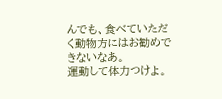んでも、食べていただく動物方にはお勧めできないなあ。
運動して体力つけよ。